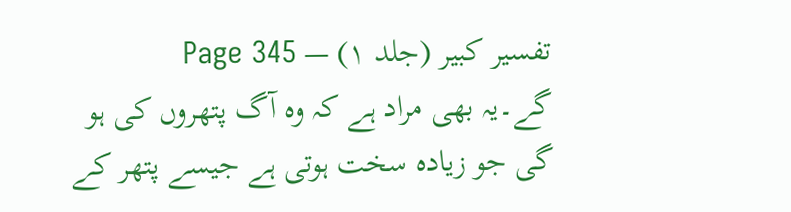تفسیر کبیر (جلد ۱) — Page 345
گے۔یہ بھی مراد ہے کہ وہ آگ پتھروں کی ہو گی جو زیادہ سخت ہوتی ہے جیسے پتھر کے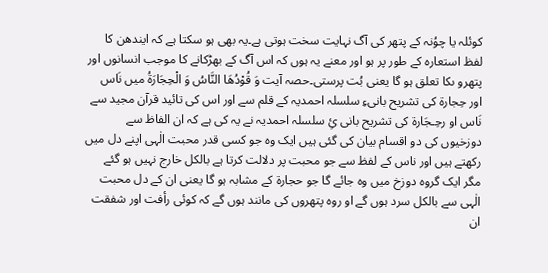کوئلہ یا چوُنہ کے پتھر کی آگ نہایت سخت ہوتی ہے۔یہ بھی ہو سکتا ہے کہ ایندھن کا لفظ استعارہ کے طور پر ہو اور معنے یہ ہوں کہ اس آگ کے بھڑکانے کا موجب انسانوں اور پتھرو ںکا تعلق ہو گا یعنی بُت پرستی۔حصہ آیت وَ قُوْدُهَا النَّاسُ وَ الْحِجَارَةُ میں نَاس اور حِجارۃ کی تشریح بانیءِ سلسلہ احمدیہ کے قلم سے اور اس کی تائید قرآن مجید سے نَاس او رحِـجَارۃ کی تشریح بانی ئِ سلسلہ احمدیہ نے یہ کی ہے کہ ان الفاظ سے دوزخیوں کی دو اقسام بیان کی گئی ہیں ایک وہ جو کسی قدر محبت الٰہی اپنے دل میں رکھتے ہیں اور ناس کے لفظ سے جو محبت پر دلالت کرتا ہے بالکل خارج نہیں ہو گئے مگر ایک گروہ دوزخ میں وہ جائے گا جو حجارۃ کے مشابہ ہو گا یعنی ان کے دل محبت الٰہی سے بالکل سرد ہوں گے او روہ پتھروں کی مانند ہوں گے کہ کوئی رأفت اور شفقت ان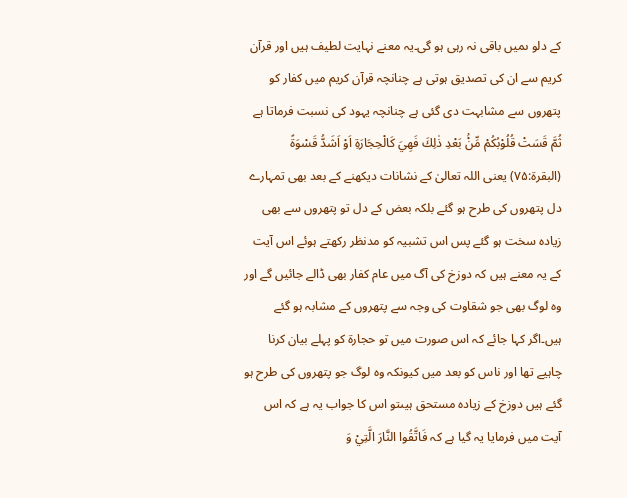کے دلو ںمیں باقی نہ رہی ہو گی۔یہ معنے نہایت لطیف ہیں اور قرآن کریم سے ان کی تصدیق ہوتی ہے چنانچہ قرآن کریم میں کفار کو پتھروں سے مشابہت دی گئی ہے چنانچہ یہود کی نسبت فرماتا ہے ثُمَّ قَسَتْ قُلُوْبُكُمْ مِّنْۢ بَعْدِ ذٰلِكَ فَهِيَ كَالْحِجَارَةِ اَوْ اَشَدُّ قَسْوَةً (البقرۃ:۷۵) یعنی اللہ تعالیٰ کے نشانات دیکھنے کے بعد بھی تمہارے دل پتھروں کی طرح ہو گئے بلکہ بعض کے دل تو پتھروں سے بھی زیادہ سخت ہو گئے پس اس تشبیہ کو مدنظر رکھتے ہوئے اس آیت کے یہ معنے ہیں کہ دوزخ کی آگ میں عام کفار بھی ڈالے جائیں گے اور وہ لوگ بھی جو شقاوت کی وجہ سے پتھروں کے مشابہ ہو گئے ہیں۔اگر کہا جائے کہ اس صورت میں تو حجارۃ کو پہلے بیان کرنا چاہیے تھا اور ناس کو بعد میں کیونکہ وہ لوگ جو پتھروں کی طرح ہو گئے ہیں دوزخ کے زیادہ مستحق ہیںتو اس کا جواب یہ ہے کہ اس آیت میں فرمایا یہ گیا ہے کہ فَاتَّقُوا النَّارَ الَّتِيْ وَ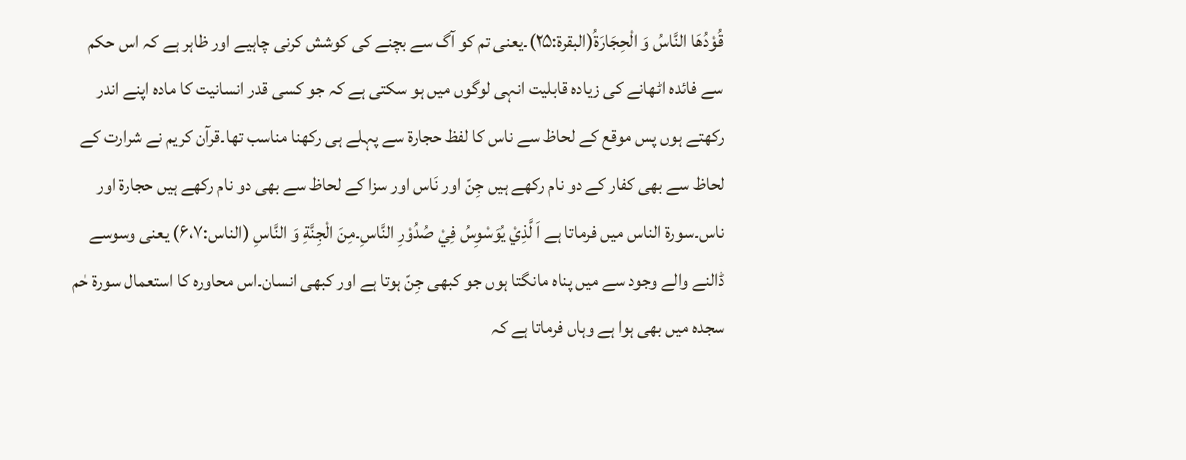قُوْدُهَا النَّاسُ وَ الْحِجَارَةُ(البقرۃ:۲۵)۔یعنی تم کو آگ سے بچنے کی کوشش کرنی چاہیے اور ظاہر ہے کہ اس حکم سے فائدہ اٹھانے کی زیادہ قابلیت انہی لوگوں میں ہو سکتی ہے کہ جو کسی قدر انسانیت کا مادہ اپنے اندر رکھتے ہوں پس موقع کے لحاظ سے ناس کا لفظ حجارۃ سے پہلے ہی رکھنا مناسب تھا۔قرآن کریم نے شرارت کے لحاظ سے بھی کفار کے دو نام رکھے ہیں جِنّ اور نَاس اور سزا کے لحاظ سے بھی دو نام رکھے ہیں حجارۃ اور ناس۔سورۃ الناس میں فرماتا ہے اَ لَّذِيْ يُوَسْوِسُ فِيْ صُدُوْرِ النَّاسِ۔مِنَ الْجِنَّةِ وَ النَّاسِ (الناس:۶،۷) یعنی وسوسے ڈالنے والے وجود سے میں پناہ مانگتا ہوں جو کبھی جِنّ ہوتا ہے اور کبھی انسان۔اس محاورہ کا استعمال سورۃ حٰم سجدہ میں بھی ہوا ہے وہاں فرماتا ہے کہ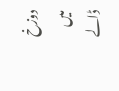دوزخ میں ڈالے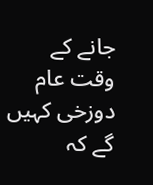جانے کے وقت عام دوزخی کہیں گے کہ